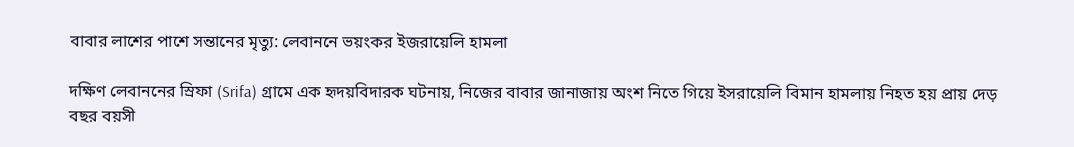বাবার লাশের পাশে সন্তানের মৃত্যু: লেবাননে ভয়ংকর ইজরায়েলি হামলা

দক্ষিণ লেবাননের স্রিফা (Srifa) গ্রামে এক হৃদয়বিদারক ঘটনায়, নিজের বাবার জানাজায় অংশ নিতে গিয়ে ইসরায়েলি বিমান হামলায় নিহত হয় প্রায় দেড় বছর বয়সী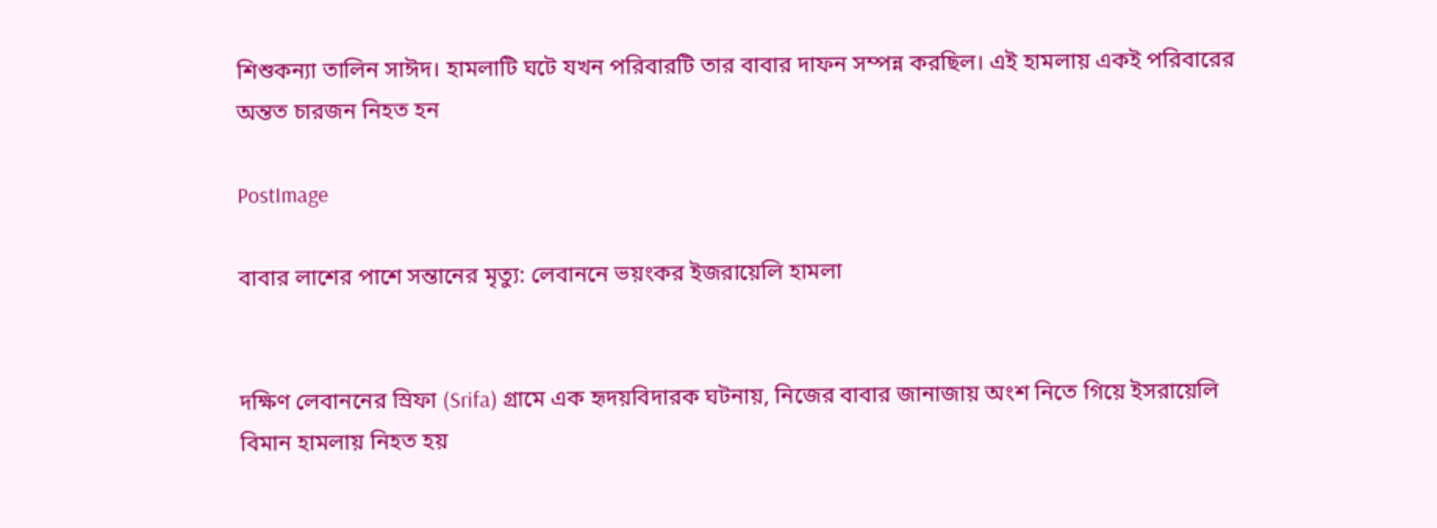শিশুকন্যা তালিন সাঈদ। হামলাটি ঘটে যখন পরিবারটি তার বাবার দাফন সম্পন্ন করছিল। এই হামলায় একই পরিবারের অন্তত চারজন নিহত হন

PostImage

বাবার লাশের পাশে সন্তানের মৃত্যু: লেবাননে ভয়ংকর ইজরায়েলি হামলা


দক্ষিণ লেবাননের স্রিফা (Srifa) গ্রামে এক হৃদয়বিদারক ঘটনায়, নিজের বাবার জানাজায় অংশ নিতে গিয়ে ইসরায়েলি বিমান হামলায় নিহত হয়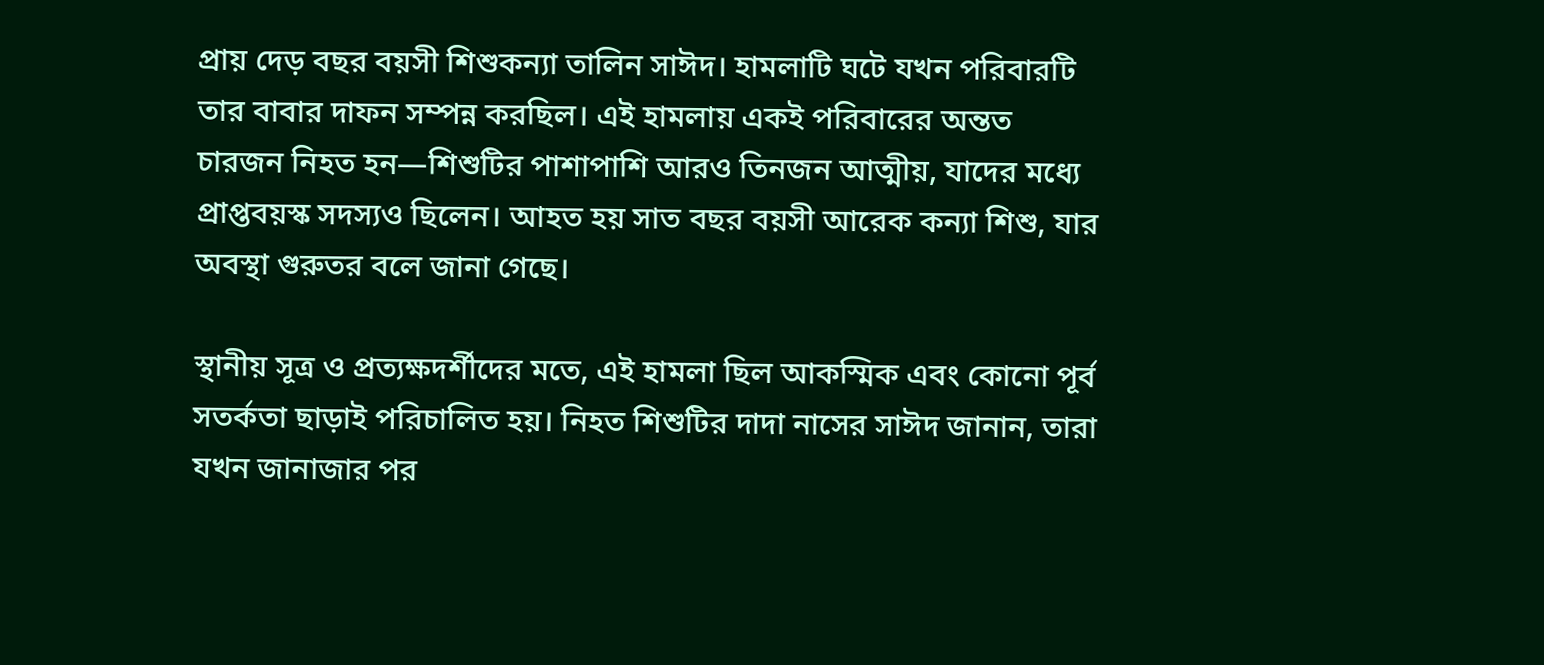প্রায় দেড় বছর বয়সী শিশুকন্যা তালিন সাঈদ। হামলাটি ঘটে যখন পরিবারটি তার বাবার দাফন সম্পন্ন করছিল। এই হামলায় একই পরিবারের অন্তত চারজন নিহত হন—শিশুটির পাশাপাশি আরও তিনজন আত্মীয়, যাদের মধ্যে প্রাপ্তবয়স্ক সদস্যও ছিলেন। আহত হয় সাত বছর বয়সী আরেক কন্যা শিশু, যার অবস্থা গুরুতর বলে জানা গেছে।

স্থানীয় সূত্র ও প্রত্যক্ষদর্শীদের মতে, এই হামলা ছিল আকস্মিক এবং কোনো পূর্ব সতর্কতা ছাড়াই পরিচালিত হয়। নিহত শিশুটির দাদা নাসের সাঈদ জানান, তারা যখন জানাজার পর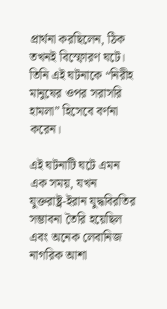প্রার্থনা করছিলেন, ঠিক তখনই বিস্ফোরণ ঘটে। তিনি এই ঘটনাকে “নিরীহ মানুষের ওপর সরাসরি হামলা” হিসেবে বর্ণনা করেন।

এই ঘটনাটি ঘটে এমন এক সময়, যখন যুক্তরাষ্ট্র-ইরান যুদ্ধবিরতির সম্ভাবনা তৈরি হয়েছিল এবং অনেক লেবানিজ নাগরিক আশা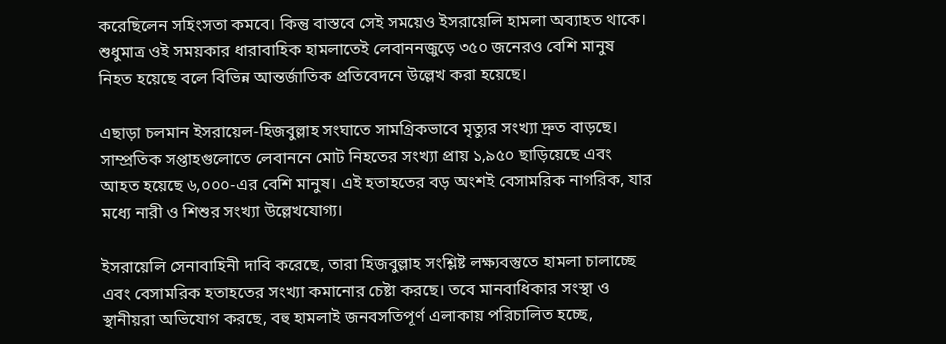করেছিলেন সহিংসতা কমবে। কিন্তু বাস্তবে সেই সময়েও ইসরায়েলি হামলা অব্যাহত থাকে। শুধুমাত্র ওই সময়কার ধারাবাহিক হামলাতেই লেবাননজুড়ে ৩৫০ জনেরও বেশি মানুষ নিহত হয়েছে বলে বিভিন্ন আন্তর্জাতিক প্রতিবেদনে উল্লেখ করা হয়েছে।

এছাড়া চলমান ইসরায়েল-হিজবুল্লাহ সংঘাতে সামগ্রিকভাবে মৃত্যুর সংখ্যা দ্রুত বাড়ছে। সাম্প্রতিক সপ্তাহগুলোতে লেবাননে মোট নিহতের সংখ্যা প্রায় ১,৯৫০ ছাড়িয়েছে এবং আহত হয়েছে ৬,০০০-এর বেশি মানুষ। এই হতাহতের বড় অংশই বেসামরিক নাগরিক, যার মধ্যে নারী ও শিশুর সংখ্যা উল্লেখযোগ্য।

ইসরায়েলি সেনাবাহিনী দাবি করেছে, তারা হিজবুল্লাহ সংশ্লিষ্ট লক্ষ্যবস্তুতে হামলা চালাচ্ছে এবং বেসামরিক হতাহতের সংখ্যা কমানোর চেষ্টা করছে। তবে মানবাধিকার সংস্থা ও স্থানীয়রা অভিযোগ করছে, বহু হামলাই জনবসতিপূর্ণ এলাকায় পরিচালিত হচ্ছে,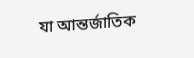যা আন্তর্জাতিক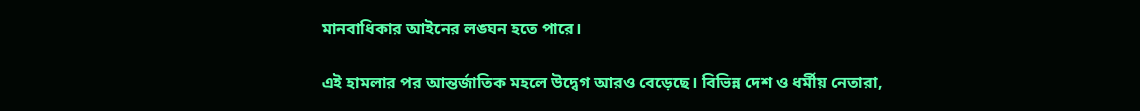মানবাধিকার আইনের লঙ্ঘন হতে পারে।

এই হামলার পর আন্তর্জাতিক মহলে উদ্বেগ আরও বেড়েছে। বিভিন্ন দেশ ও ধর্মীয় নেতারা,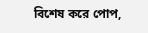বিশেষ করে পোপ,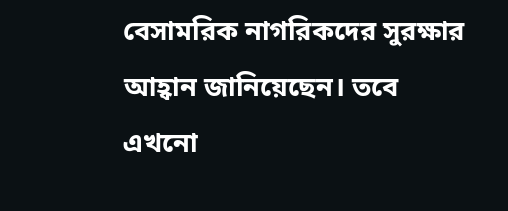বেসামরিক নাগরিকদের সুরক্ষার আহ্বান জানিয়েছেন। তবে এখনো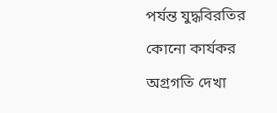পর্যন্ত যুদ্ধবিরতির কোনো কার্যকর অগ্রগতি দেখা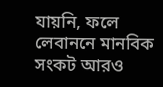যায়নি, ফলে লেবাননে মানবিক সংকট আরও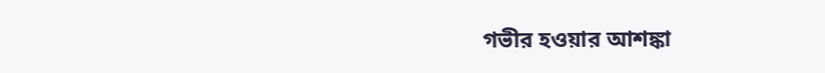গভীর হওয়ার আশঙ্কা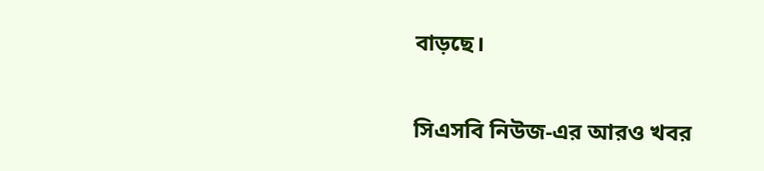বাড়ছে।

সিএসবি নিউজ-এর আরও খবর